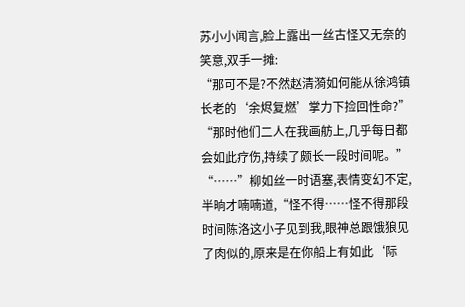苏小小闻言,脸上露出一丝古怪又无奈的笑意,双手一摊:
“那可不是?不然赵清漪如何能从徐鸿镇长老的‘余烬复燃’掌力下捡回性命?”
“那时他们二人在我画舫上,几乎每日都会如此疗伤,持续了颇长一段时间呢。”
“……”柳如丝一时语塞,表情变幻不定,半晌才喃喃道,“怪不得……怪不得那段时间陈洛这小子见到我,眼神总跟饿狼见了肉似的,原来是在你船上有如此‘际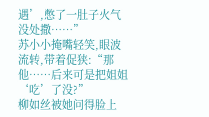遇’,憋了一肚子火气没处撒……”
苏小小掩嘴轻笑,眼波流转,带着促狭:“那他……后来可是把姐姐‘吃’了没?”
柳如丝被她问得脸上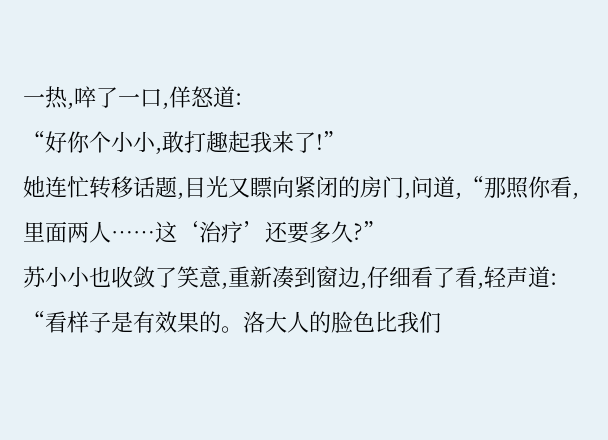一热,啐了一口,佯怒道:
“好你个小小,敢打趣起我来了!”
她连忙转移话题,目光又瞟向紧闭的房门,问道,“那照你看,里面两人……这‘治疗’还要多久?”
苏小小也收敛了笑意,重新凑到窗边,仔细看了看,轻声道:
“看样子是有效果的。洛大人的脸色比我们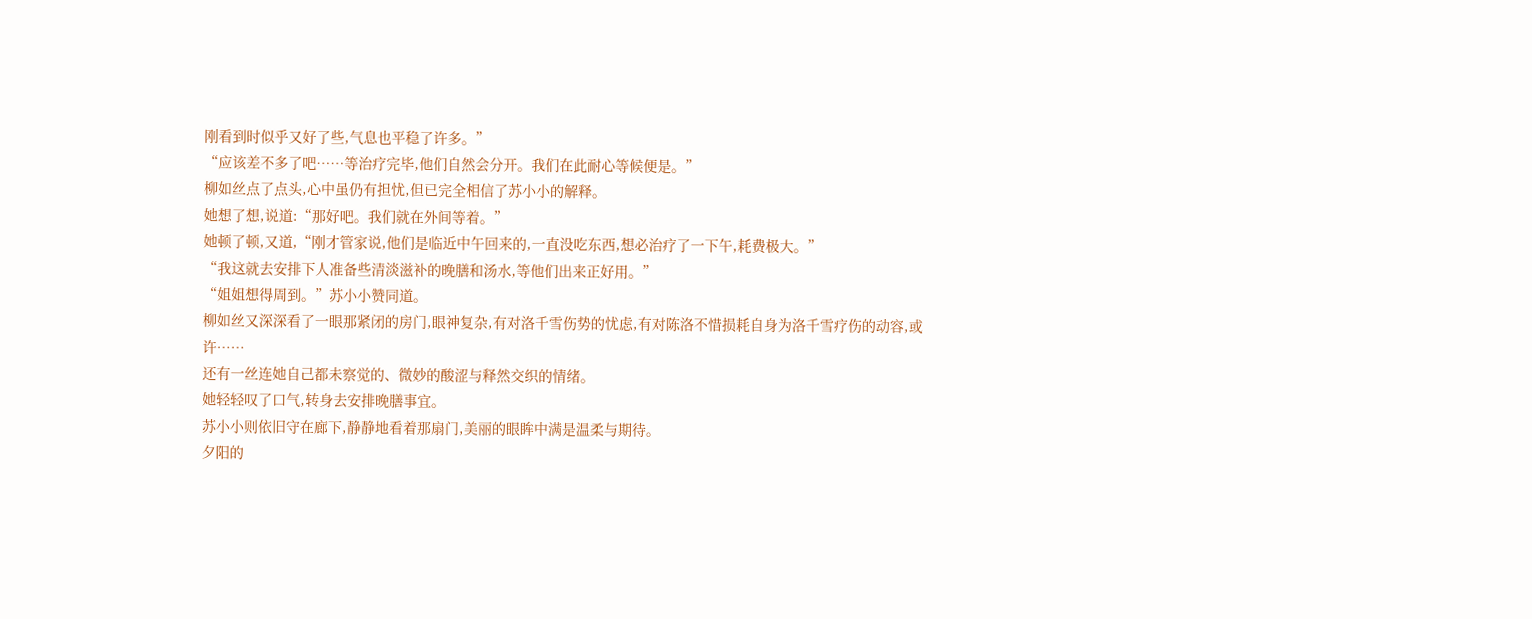刚看到时似乎又好了些,气息也平稳了许多。”
“应该差不多了吧……等治疗完毕,他们自然会分开。我们在此耐心等候便是。”
柳如丝点了点头,心中虽仍有担忧,但已完全相信了苏小小的解释。
她想了想,说道:“那好吧。我们就在外间等着。”
她顿了顿,又道,“刚才管家说,他们是临近中午回来的,一直没吃东西,想必治疗了一下午,耗费极大。”
“我这就去安排下人准备些清淡滋补的晚膳和汤水,等他们出来正好用。”
“姐姐想得周到。”苏小小赞同道。
柳如丝又深深看了一眼那紧闭的房门,眼神复杂,有对洛千雪伤势的忧虑,有对陈洛不惜损耗自身为洛千雪疗伤的动容,或许……
还有一丝连她自己都未察觉的、微妙的酸涩与释然交织的情绪。
她轻轻叹了口气,转身去安排晚膳事宜。
苏小小则依旧守在廊下,静静地看着那扇门,美丽的眼眸中满是温柔与期待。
夕阳的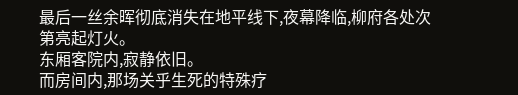最后一丝余晖彻底消失在地平线下,夜幕降临,柳府各处次第亮起灯火。
东厢客院内,寂静依旧。
而房间内,那场关乎生死的特殊疗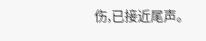伤,已接近尾声。